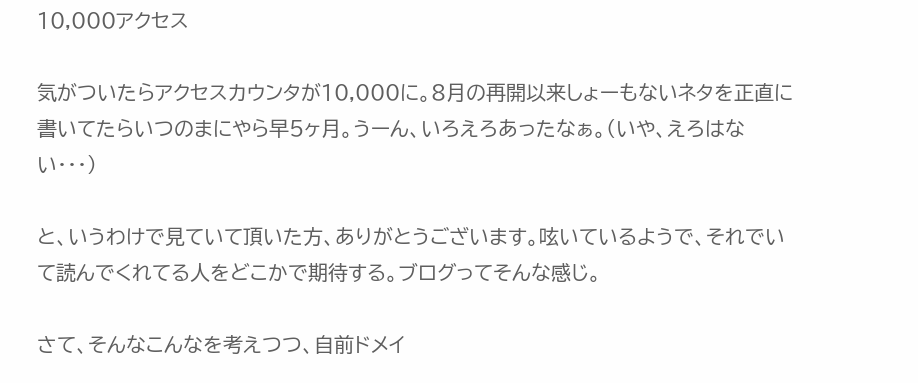10,000アクセス

気がついたらアクセスカウンタが10,000に。8月の再開以来しょーもないネタを正直に書いてたらいつのまにやら早5ヶ月。うーん、いろえろあったなぁ。(いや、えろはない・・・)

と、いうわけで見ていて頂いた方、ありがとうございます。呟いているようで、それでいて読んでくれてる人をどこかで期待する。ブログってそんな感じ。

さて、そんなこんなを考えつつ、自前ドメイ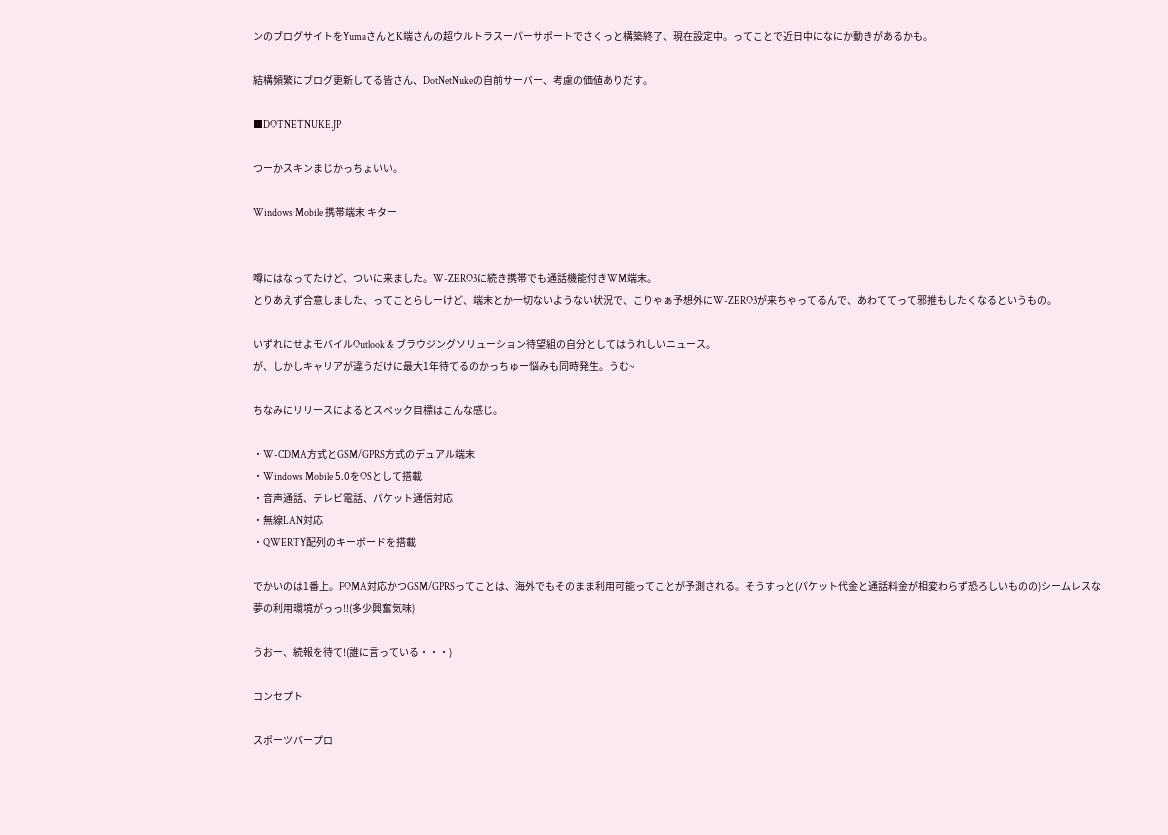ンのブログサイトをYumaさんとK端さんの超ウルトラスーパーサポートでさくっと構築終了、現在設定中。ってことで近日中になにか動きがあるかも。

結構頻繁にブログ更新してる皆さん、DotNetNukeの自前サーバー、考慮の価値ありだす。

■DOTNETNUKE.JP

つーかスキンまじかっちょいい。

Windows Mobile 携帯端末 キター


噂にはなってたけど、ついに来ました。W-ZERO3に続き携帯でも通話機能付きWM端末。
とりあえず合意しました、ってことらしーけど、端末とか一切ないようない状況で、こりゃぁ予想外にW-ZERO3が来ちゃってるんで、あわててって邪推もしたくなるというもの。

いずれにせよモバイルOutlook & ブラウジングソリューション待望組の自分としてはうれしいニュース。
が、しかしキャリアが違うだけに最大1年待てるのかっちゅー悩みも同時発生。うむ~

ちなみにリリースによるとスペック目標はこんな感じ。

・W-CDMA方式とGSM/GPRS方式のデュアル端末
・Windows Mobile 5.0をOSとして搭載
・音声通話、テレビ電話、パケット通信対応
・無線LAN対応
・QWERTY配列のキーボードを搭載

でかいのは1番上。FOMA対応かつGSM/GPRSってことは、海外でもそのまま利用可能ってことが予測される。そうすっと(パケット代金と通話料金が相変わらず恐ろしいものの)シームレスな夢の利用環境がっっ!!(多少興奮気味)

うおー、続報を待て!(誰に言っている・・・)

コンセプト

スポーツバープロ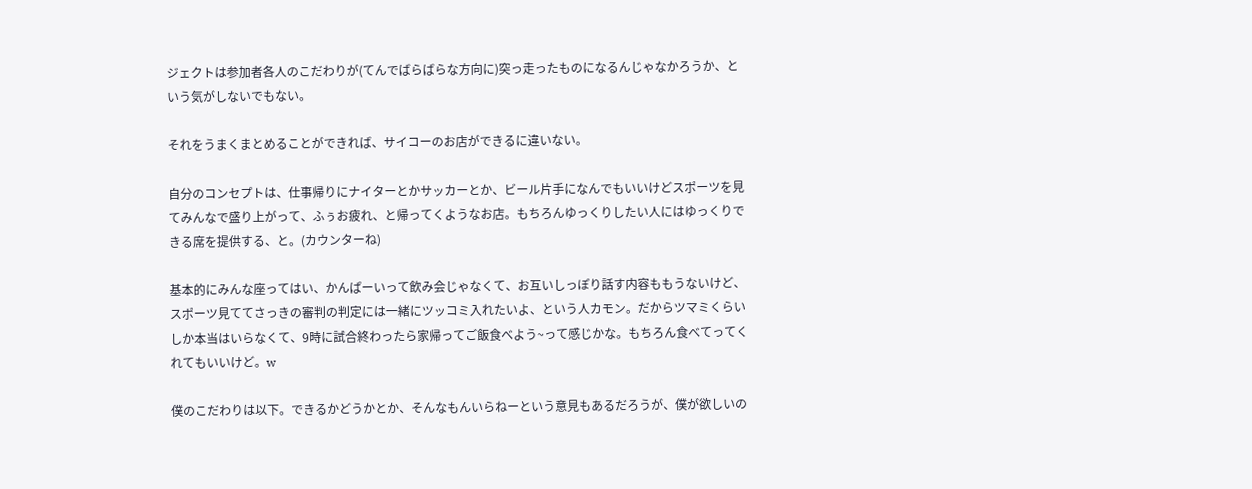ジェクトは参加者各人のこだわりが(てんでばらばらな方向に)突っ走ったものになるんじゃなかろうか、という気がしないでもない。

それをうまくまとめることができれば、サイコーのお店ができるに違いない。

自分のコンセプトは、仕事帰りにナイターとかサッカーとか、ビール片手になんでもいいけどスポーツを見てみんなで盛り上がって、ふぅお疲れ、と帰ってくようなお店。もちろんゆっくりしたい人にはゆっくりできる席を提供する、と。(カウンターね)

基本的にみんな座ってはい、かんぱーいって飲み会じゃなくて、お互いしっぽり話す内容ももうないけど、スポーツ見ててさっきの審判の判定には一緒にツッコミ入れたいよ、という人カモン。だからツマミくらいしか本当はいらなくて、9時に試合終わったら家帰ってご飯食べよう~って感じかな。もちろん食べてってくれてもいいけど。w

僕のこだわりは以下。できるかどうかとか、そんなもんいらねーという意見もあるだろうが、僕が欲しいの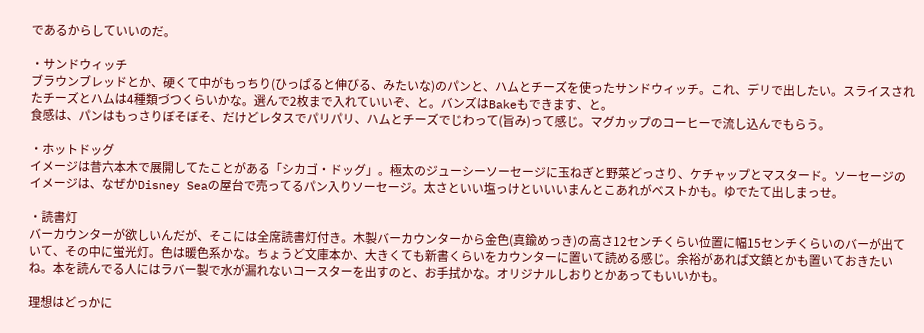であるからしていいのだ。

・サンドウィッチ
ブラウンブレッドとか、硬くて中がもっちり(ひっぱると伸びる、みたいな)のパンと、ハムとチーズを使ったサンドウィッチ。これ、デリで出したい。スライスされたチーズとハムは4種類づつくらいかな。選んで2枚まで入れていいぞ、と。バンズはBakeもできます、と。
食感は、パンはもっさりぼそぼそ、だけどレタスでパリパリ、ハムとチーズでじわって(旨み)って感じ。マグカップのコーヒーで流し込んでもらう。

・ホットドッグ
イメージは昔六本木で展開してたことがある「シカゴ・ドッグ」。極太のジューシーソーセージに玉ねぎと野菜どっさり、ケチャップとマスタード。ソーセージのイメージは、なぜかDisney Seaの屋台で売ってるパン入りソーセージ。太さといい塩っけといいいまんとこあれがベストかも。ゆでたて出しまっせ。

・読書灯
バーカウンターが欲しいんだが、そこには全席読書灯付き。木製バーカウンターから金色(真鍮めっき)の高さ12センチくらい位置に幅15センチくらいのバーが出ていて、その中に蛍光灯。色は暖色系かな。ちょうど文庫本か、大きくても新書くらいをカウンターに置いて読める感じ。余裕があれば文鎮とかも置いておきたいね。本を読んでる人にはラバー製で水が漏れないコースターを出すのと、お手拭かな。オリジナルしおりとかあってもいいかも。

理想はどっかに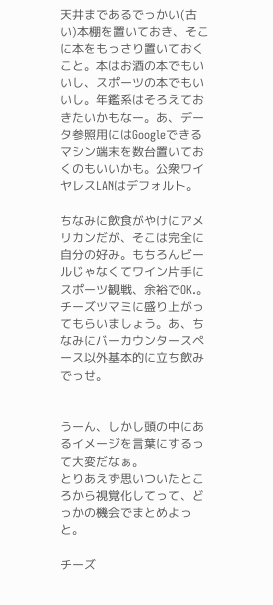天井まであるでっかい(古い)本棚を置いておき、そこに本をもっさり置いておくこと。本はお酒の本でもいいし、スポーツの本でもいいし。年鑑系はそろえておきたいかもなー。あ、データ参照用にはGoogleできるマシン端末を数台置いておくのもいいかも。公衆ワイヤレスLANはデフォルト。

ちなみに飲食がやけにアメリカンだが、そこは完全に自分の好み。もちろんビールじゃなくてワイン片手にスポーツ観戦、余裕でOK.。チーズツマミに盛り上がってもらいましょう。あ、ちなみにバーカウンタースペース以外基本的に立ち飲みでっせ。


うーん、しかし頭の中にあるイメージを言葉にするって大変だなぁ。
とりあえず思いついたところから視覚化してって、どっかの機会でまとめよっと。

チーズ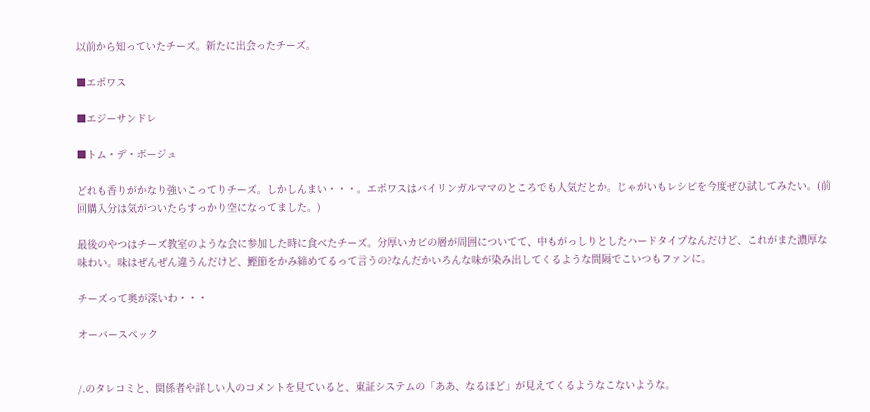以前から知っていたチーズ。新たに出会ったチーズ。

■エポワス

■エジーサンドレ

■トム・デ・ボージュ

どれも香りがかなり強いこってりチーズ。しかしんまい・・・。エポワスはバイリンガルママのところでも人気だとか。じゃがいもレシピを今度ぜひ試してみたい。(前回購入分は気がついたらすっかり空になってました。)

最後のやつはチーズ教室のような会に参加した時に食べたチーズ。分厚いカビの層が周囲についてて、中もがっしりとしたハードタイプなんだけど、これがまた濃厚な味わい。味はぜんぜん違うんだけど、鰹節をかみ締めてるって言うの?なんだかいろんな味が染み出してくるような間隔でこいつもファンに。

チーズって奥が深いわ・・・

オーバースペック


/.のタレコミと、関係者や詳しい人のコメントを見ていると、東証システムの「ああ、なるほど」が見えてくるようなこないような。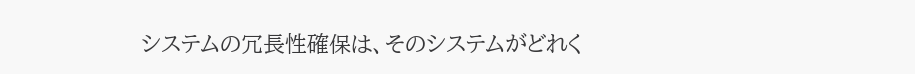システムの冗長性確保は、そのシステムがどれく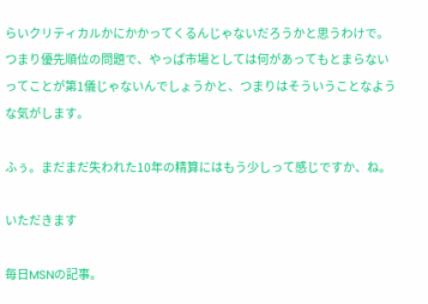らいクリティカルかにかかってくるんじゃないだろうかと思うわけで。つまり優先順位の問題で、やっぱ市場としては何があってもとまらないってことが第1儀じゃないんでしょうかと、つまりはそういうことなような気がします。

ふぅ。まだまだ失われた10年の精算にはもう少しって感じですか、ね。

いただきます

毎日MSNの記事。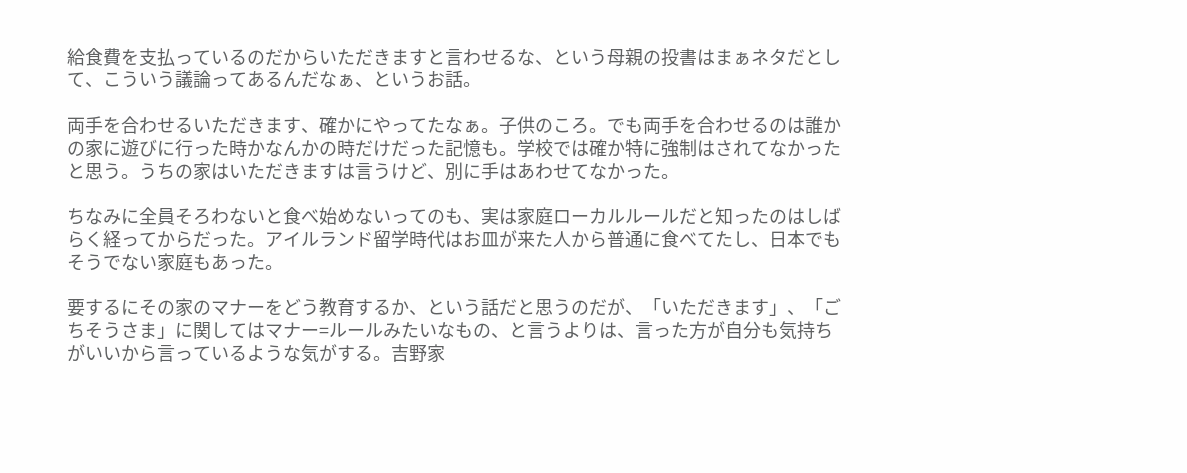給食費を支払っているのだからいただきますと言わせるな、という母親の投書はまぁネタだとして、こういう議論ってあるんだなぁ、というお話。

両手を合わせるいただきます、確かにやってたなぁ。子供のころ。でも両手を合わせるのは誰かの家に遊びに行った時かなんかの時だけだった記憶も。学校では確か特に強制はされてなかったと思う。うちの家はいただきますは言うけど、別に手はあわせてなかった。

ちなみに全員そろわないと食べ始めないってのも、実は家庭ローカルルールだと知ったのはしばらく経ってからだった。アイルランド留学時代はお皿が来た人から普通に食べてたし、日本でもそうでない家庭もあった。

要するにその家のマナーをどう教育するか、という話だと思うのだが、「いただきます」、「ごちそうさま」に関してはマナー=ルールみたいなもの、と言うよりは、言った方が自分も気持ちがいいから言っているような気がする。吉野家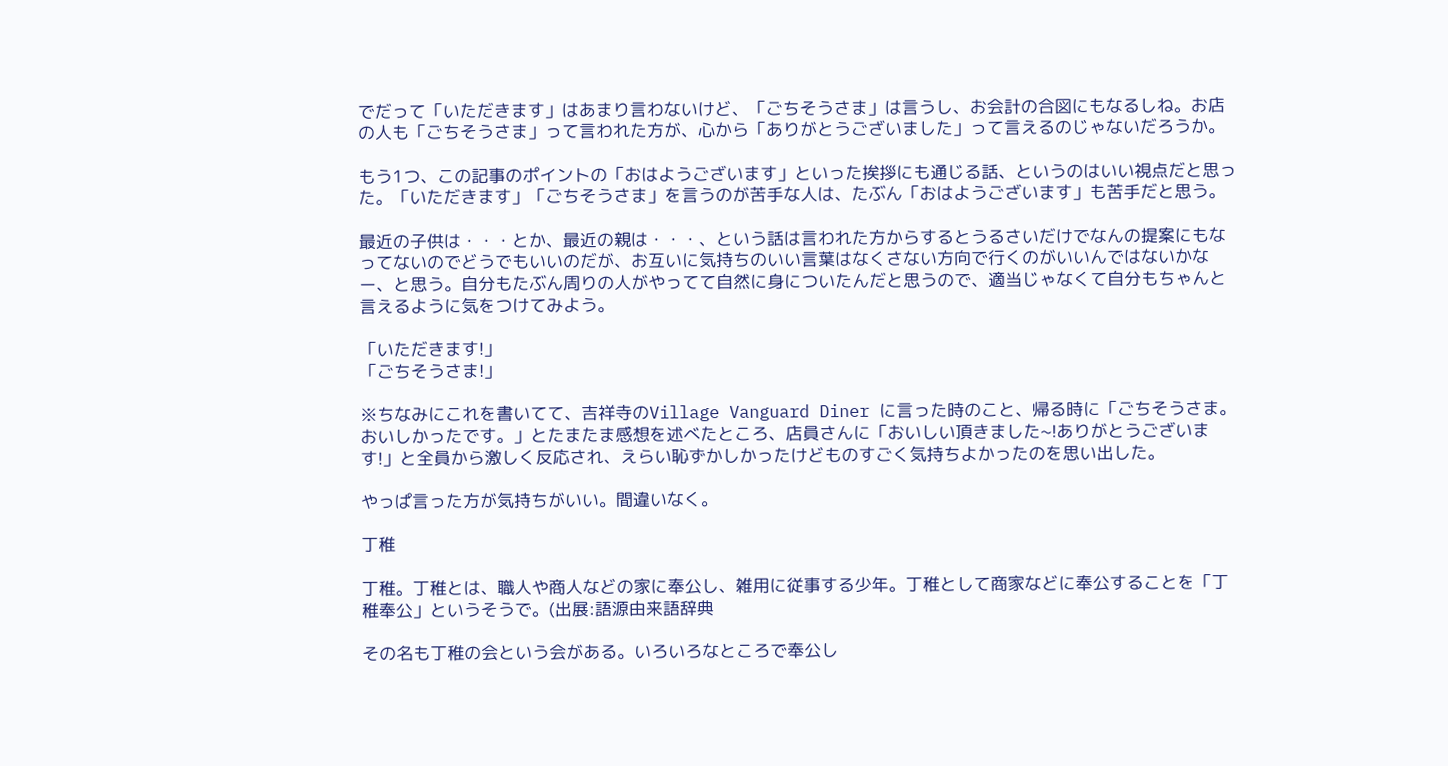でだって「いただきます」はあまり言わないけど、「ごちそうさま」は言うし、お会計の合図にもなるしね。お店の人も「ごちそうさま」って言われた方が、心から「ありがとうございました」って言えるのじゃないだろうか。

もう1つ、この記事のポイントの「おはようございます」といった挨拶にも通じる話、というのはいい視点だと思った。「いただきます」「ごちそうさま」を言うのが苦手な人は、たぶん「おはようございます」も苦手だと思う。

最近の子供は・・・とか、最近の親は・・・、という話は言われた方からするとうるさいだけでなんの提案にもなってないのでどうでもいいのだが、お互いに気持ちのいい言葉はなくさない方向で行くのがいいんではないかなー、と思う。自分もたぶん周りの人がやってて自然に身についたんだと思うので、適当じゃなくて自分もちゃんと言えるように気をつけてみよう。

「いただきます!」
「ごちそうさま!」

※ちなみにこれを書いてて、吉祥寺のVillage Vanguard Diner に言った時のこと、帰る時に「ごちそうさま。おいしかったです。」とたまたま感想を述べたところ、店員さんに「おいしい頂きました~!ありがとうございます!」と全員から激しく反応され、えらい恥ずかしかったけどものすごく気持ちよかったのを思い出した。

やっぱ言った方が気持ちがいい。間違いなく。

丁稚

丁稚。丁稚とは、職人や商人などの家に奉公し、雑用に従事する少年。丁稚として商家などに奉公することを「丁稚奉公」というそうで。(出展:語源由来語辞典

その名も丁稚の会という会がある。いろいろなところで奉公し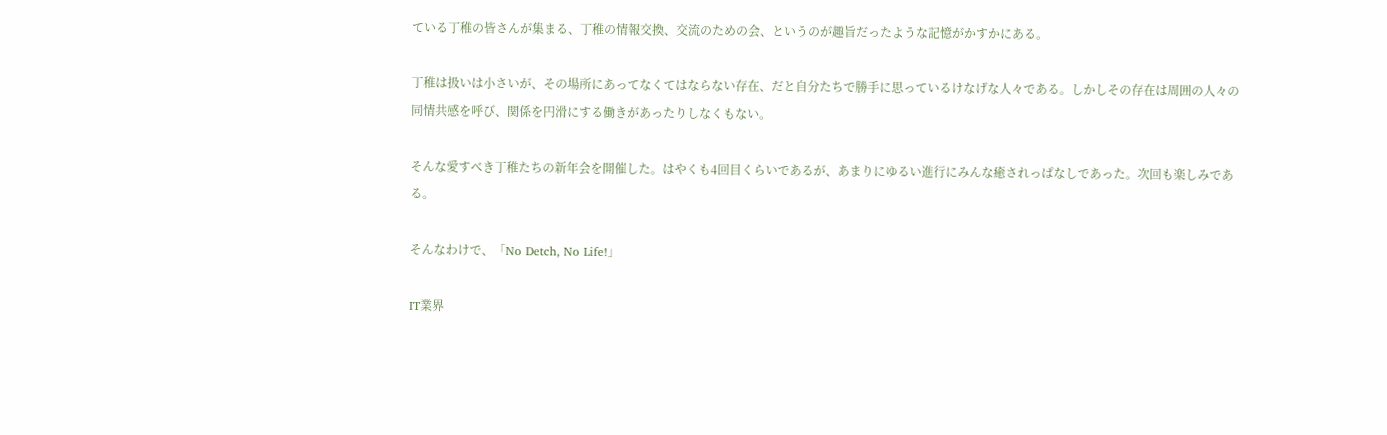ている丁稚の皆さんが集まる、丁稚の情報交換、交流のための会、というのが趣旨だったような記憶がかすかにある。

丁稚は扱いは小さいが、その場所にあってなくてはならない存在、だと自分たちで勝手に思っているけなげな人々である。しかしその存在は周囲の人々の同情共感を呼び、関係を円滑にする働きがあったりしなくもない。

そんな愛すべき丁稚たちの新年会を開催した。はやくも4回目くらいであるが、あまりにゆるい進行にみんな癒されっぱなしであった。次回も楽しみである。

そんなわけで、「No Detch, No Life!」

IT業界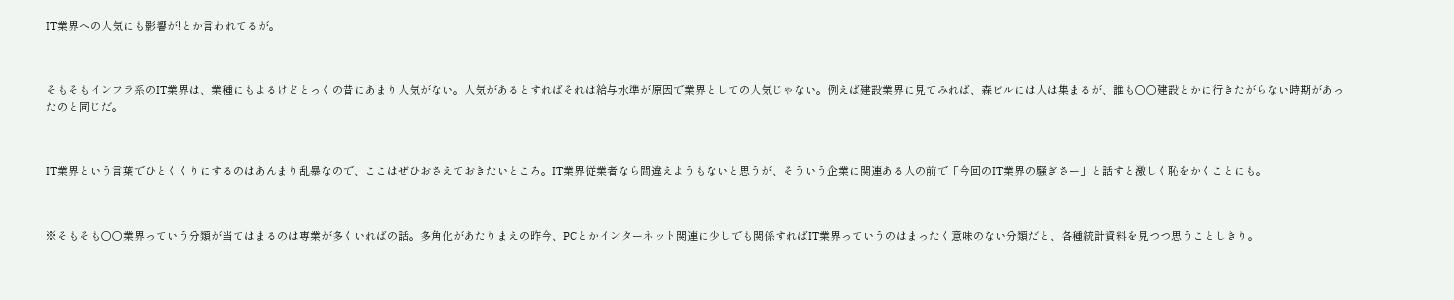IT業界への人気にも影響が!とか言われてるが。



そもそもインフラ系のIT業界は、業種にもよるけどとっくの昔にあまり人気がない。人気があるとすればそれは給与水準が原因で業界としての人気じゃない。例えば建設業界に見てみれば、森ビルには人は集まるが、誰も○○建設とかに行きたがらない時期があったのと同じだ。



IT業界という言葉でひとくくりにするのはあんまり乱暴なので、ここはぜひおさえておきたいところ。IT業界従業者なら間違えようもないと思うが、そういう企業に関連ある人の前で「今回のIT業界の騒ぎさー」と話すと激しく恥をかくことにも。



※そもそも○○業界っていう分類が当てはまるのは専業が多くいればの話。多角化があたりまえの昨今、PCとかインターネット関連に少しでも関係すればIT業界っていうのはまったく意味のない分類だと、各種統計資料を見つつ思うことしきり。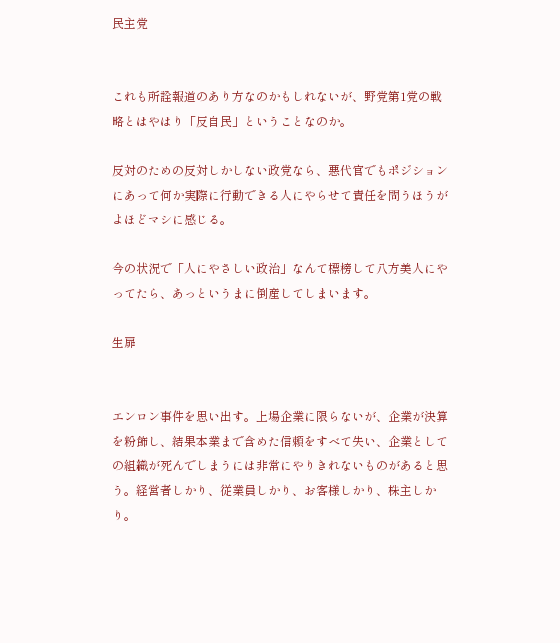民主党


これも所詮報道のあり方なのかもしれないが、野党第1党の戦略とはやはり「反自民」ということなのか。

反対のための反対しかしない政党なら、悪代官でもポジションにあって何か実際に行動できる人にやらせて責任を問うほうがよほどマシに感じる。

今の状況で「人にやさしい政治」なんて標榜して八方美人にやってたら、あっというまに倒産してしまいます。

生扉


エンロン事件を思い出す。上場企業に限らないが、企業が決算を粉飾し、結果本業まで含めた信頼をすべて失い、企業としての組織が死んでしまうには非常にやりきれないものがあると思う。経営者しかり、従業員しかり、お客様しかり、株主しかり。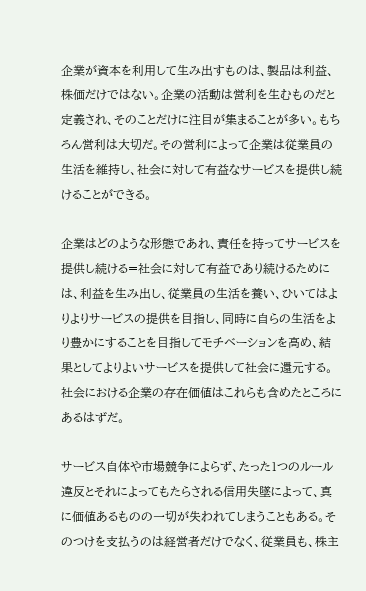企業が資本を利用して生み出すものは、製品は利益、株価だけではない。企業の活動は営利を生むものだと定義され、そのことだけに注目が集まることが多い。もちろん営利は大切だ。その営利によって企業は従業員の生活を維持し、社会に対して有益なサービスを提供し続けることができる。

企業はどのような形態であれ、責任を持ってサービスを提供し続ける=社会に対して有益であり続けるためには、利益を生み出し、従業員の生活を養い、ひいてはよりよりサービスの提供を目指し、同時に自らの生活をより豊かにすることを目指してモチベーションを高め、結果としてよりよいサービスを提供して社会に還元する。社会における企業の存在価値はこれらも含めたところにあるはずだ。

サービス自体や市場競争によらず、たった1つのルール違反とそれによってもたらされる信用失墜によって、真に価値あるものの一切が失われてしまうこともある。そのつけを支払うのは経営者だけでなく、従業員も、株主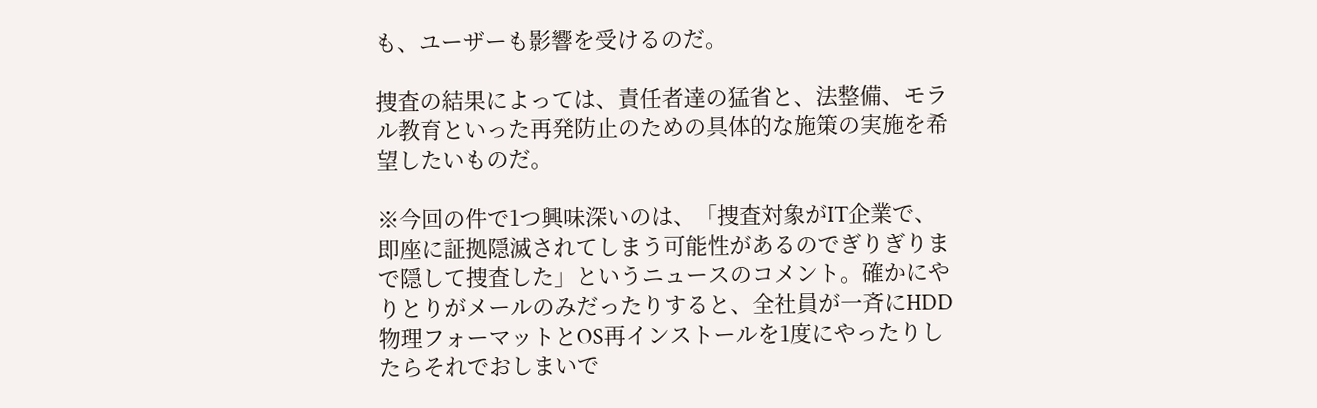も、ユーザーも影響を受けるのだ。

捜査の結果によっては、責任者達の猛省と、法整備、モラル教育といった再発防止のための具体的な施策の実施を希望したいものだ。

※今回の件で1つ興味深いのは、「捜査対象がIT企業で、即座に証拠隠滅されてしまう可能性があるのでぎりぎりまで隠して捜査した」というニュースのコメント。確かにやりとりがメールのみだったりすると、全社員が一斉にHDD物理フォーマットとOS再インストールを1度にやったりしたらそれでおしまいで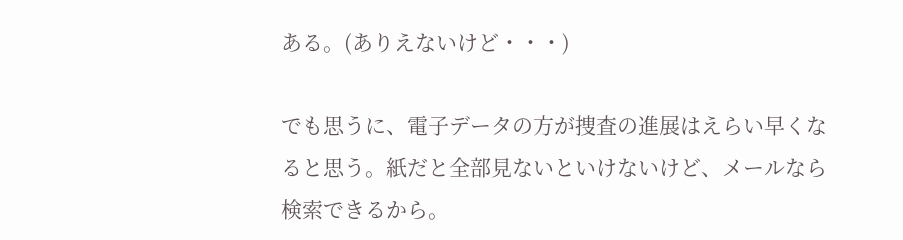ある。(ありえないけど・・・)

でも思うに、電子データの方が捜査の進展はえらい早くなると思う。紙だと全部見ないといけないけど、メールなら検索できるから。